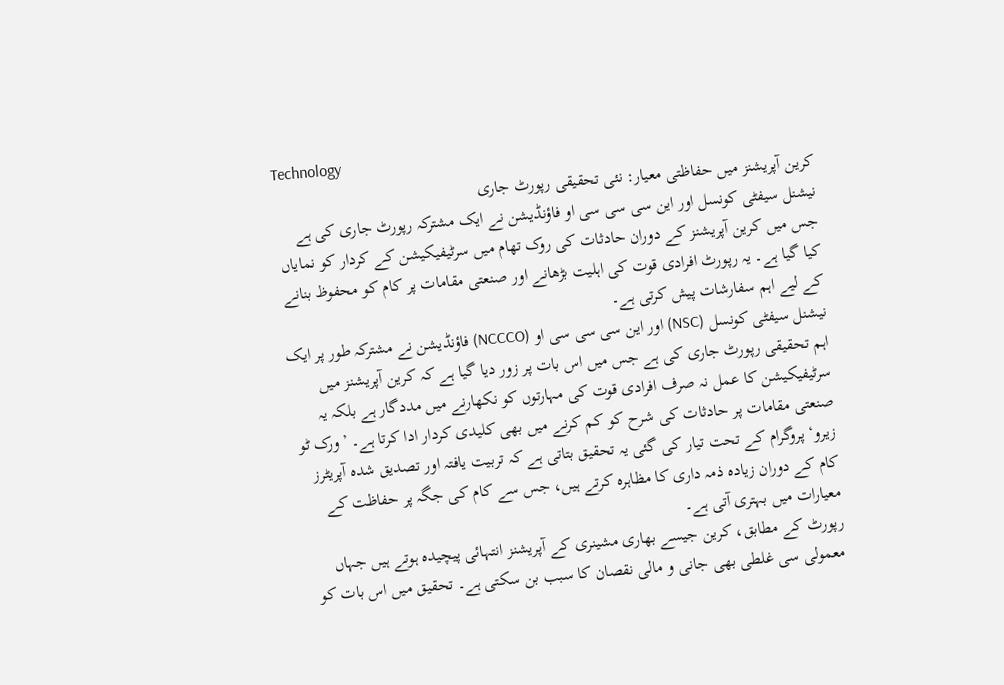Technology
کرین آپریشنز میں حفاظتی معیار: نئی تحقیقی رپورٹ جاری
نیشنل سیفٹی کونسل اور این سی سی سی او فاؤنڈیشن نے ایک مشترکہ رپورٹ جاری کی ہے جس میں کرین آپریشنز کے دوران حادثات کی روک تھام میں سرٹیفیکیشن کے کردار کو نمایاں کیا گیا ہے۔ یہ رپورٹ افرادی قوت کی اہلیت بڑھانے اور صنعتی مقامات پر کام کو محفوظ بنانے کے لیے اہم سفارشات پیش کرتی ہے۔
نیشنل سیفٹی کونسل (NSC) اور این سی سی سی او (NCCCO) فاؤنڈیشن نے مشترکہ طور پر ایک اہم تحقیقی رپورٹ جاری کی ہے جس میں اس بات پر زور دیا گیا ہے کہ کرین آپریشنز میں سرٹیفیکیشن کا عمل نہ صرف افرادی قوت کی مہارتوں کو نکھارنے میں مددگار ہے بلکہ یہ صنعتی مقامات پر حادثات کی شرح کو کم کرنے میں بھی کلیدی کردار ادا کرتا ہے۔ ’ورک ٹو زیرو‘ پروگرام کے تحت تیار کی گئی یہ تحقیق بتاتی ہے کہ تربیت یافتہ اور تصدیق شدہ آپریٹرز کام کے دوران زیادہ ذمہ داری کا مظاہرہ کرتے ہیں، جس سے کام کی جگہ پر حفاظت کے معیارات میں بہتری آتی ہے۔
رپورٹ کے مطابق، کرین جیسے بھاری مشینری کے آپریشنز انتہائی پیچیدہ ہوتے ہیں جہاں معمولی سی غلطی بھی جانی و مالی نقصان کا سبب بن سکتی ہے۔ تحقیق میں اس بات کو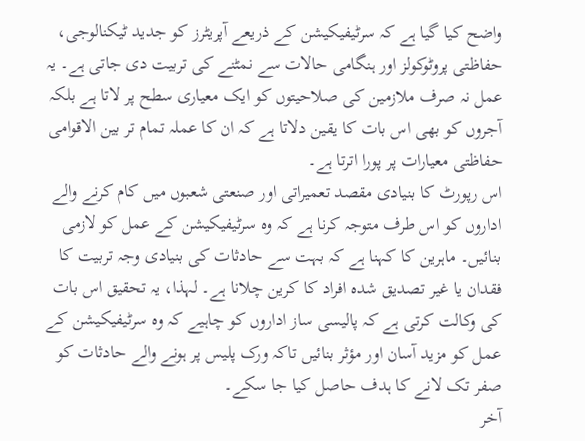واضح کیا گیا ہے کہ سرٹیفیکیشن کے ذریعے آپریٹرز کو جدید ٹیکنالوجی، حفاظتی پروٹوکولز اور ہنگامی حالات سے نمٹنے کی تربیت دی جاتی ہے۔ یہ عمل نہ صرف ملازمین کی صلاحیتوں کو ایک معیاری سطح پر لاتا ہے بلکہ آجروں کو بھی اس بات کا یقین دلاتا ہے کہ ان کا عملہ تمام تر بین الاقوامی حفاظتی معیارات پر پورا اترتا ہے۔
اس رپورٹ کا بنیادی مقصد تعمیراتی اور صنعتی شعبوں میں کام کرنے والے اداروں کو اس طرف متوجہ کرنا ہے کہ وہ سرٹیفیکیشن کے عمل کو لازمی بنائیں۔ ماہرین کا کہنا ہے کہ بہت سے حادثات کی بنیادی وجہ تربیت کا فقدان یا غیر تصدیق شدہ افراد کا کرین چلانا ہے۔ لہذا، یہ تحقیق اس بات کی وکالت کرتی ہے کہ پالیسی ساز اداروں کو چاہیے کہ وہ سرٹیفیکیشن کے عمل کو مزید آسان اور مؤثر بنائیں تاکہ ورک پلیس پر ہونے والے حادثات کو صفر تک لانے کا ہدف حاصل کیا جا سکے۔
آخر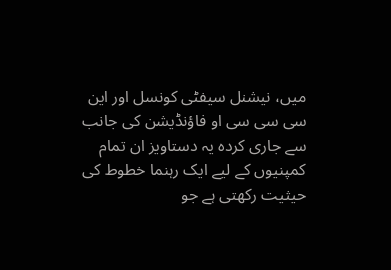میں، نیشنل سیفٹی کونسل اور این سی سی سی او فاؤنڈیشن کی جانب سے جاری کردہ یہ دستاویز ان تمام کمپنیوں کے لیے ایک رہنما خطوط کی حیثیت رکھتی ہے جو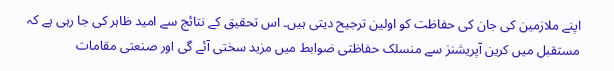اپنے ملازمین کی جان کی حفاظت کو اولین ترجیح دیتی ہیں۔ اس تحقیق کے نتائج سے امید ظاہر کی جا رہی ہے کہ مستقبل میں کرین آپریشنز سے منسلک حفاظتی ضوابط میں مزید سختی آئے گی اور صنعتی مقامات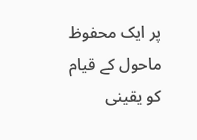پر ایک محفوظ ماحول کے قیام کو یقینی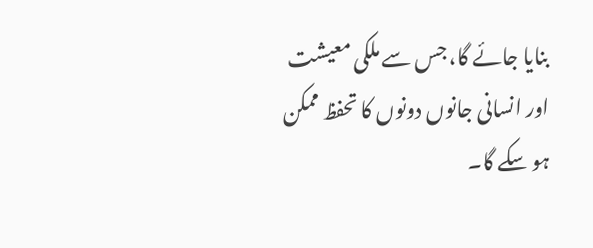بنایا جائے گا، جس سے ملکی معیشت اور انسانی جانوں دونوں کا تحفظ ممکن ہو سکے گا۔